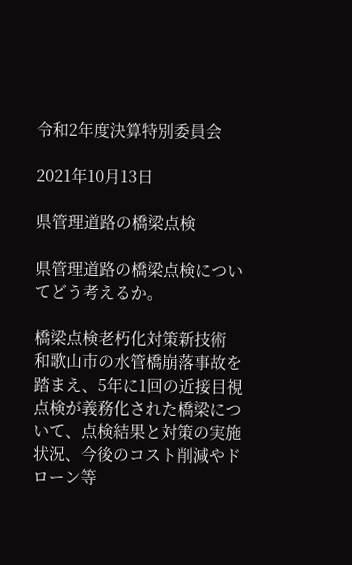令和2年度決算特別委員会

2021年10月13日

県管理道路の橋梁点検

県管理道路の橋梁点検についてどう考えるか。

橋梁点検老朽化対策新技術
和歌山市の水管橋崩落事故を踏まえ、5年に1回の近接目視点検が義務化された橋梁について、点検結果と対策の実施状況、今後のコスト削減やドローン等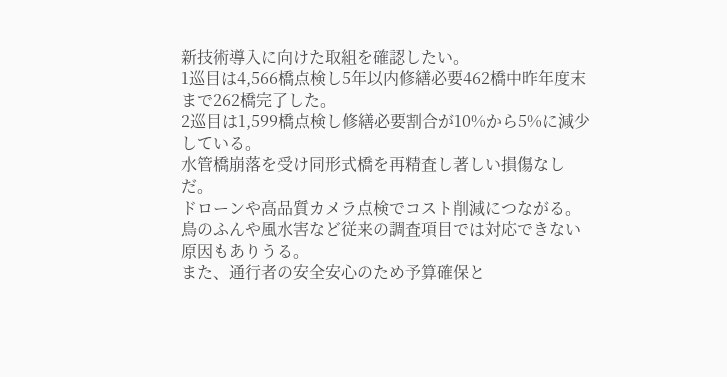新技術導入に向けた取組を確認したい。
1巡目は4,566橋点検し5年以内修繕必要462橋中昨年度末まで262橋完了した。
2巡目は1,599橋点検し修繕必要割合が10%から5%に減少している。
水管橋崩落を受け同形式橋を再精査し著しい損傷なしだ。
ドローンや高品質カメラ点検でコスト削減につながる。
鳥のふんや風水害など従来の調査項目では対応できない原因もありうる。
また、通行者の安全安心のため予算確保と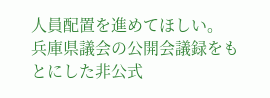人員配置を進めてほしい。
兵庫県議会の公開会議録をもとにした非公式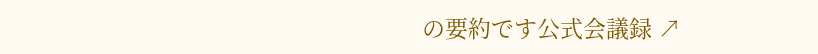の要約です公式会議録 ↗